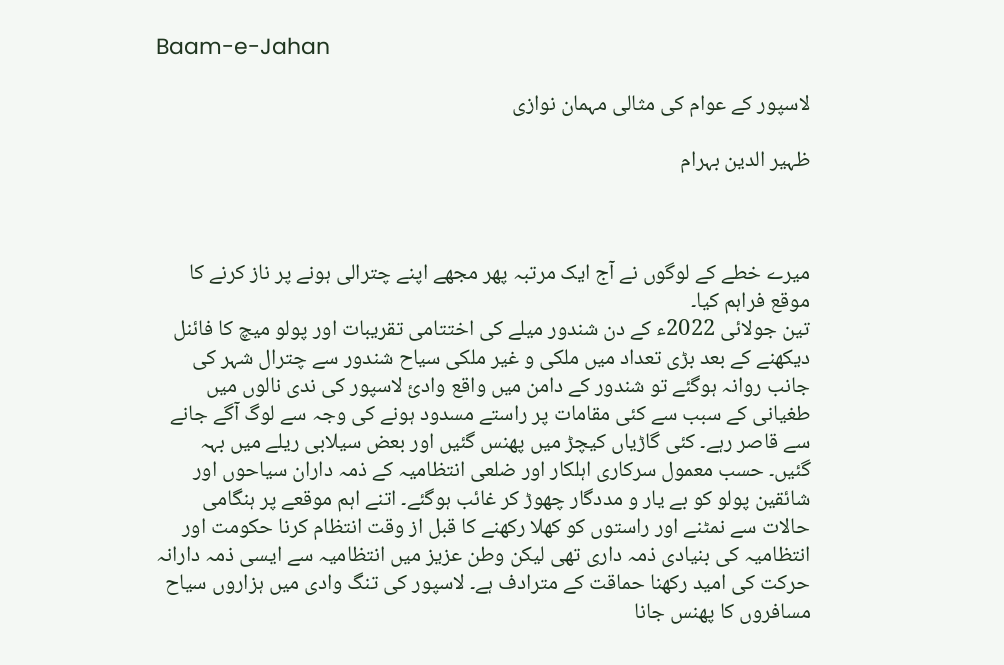Baam-e-Jahan

لاسپور کے عوام کی مثالی مہمان نوازی

ظہیر الدین بہرام



میرے خطے کے لوگوں نے آج ایک مرتبہ پھر مجھے اپنے چترالی ہونے پر ناز کرنے کا موقع فراہم کیا۔
تین جولائی 2022ء کے دن شندور میلے کی اختتامی تقریبات اور پولو میچ کا فائنل دیکھنے کے بعد بڑی تعداد میں ملکی و غیر ملکی سیاح شندور سے چترال شہر کی جانب روانہ ہوگئے تو شندور کے دامن میں واقع وادئ لاسپور کی ندی نالوں میں طغیانی کے سبب سے کئی مقامات پر راستے مسدود ہونے کی وجہ سے لوگ آگے جانے سے قاصر رہے۔ کئی گاڑیاں کیچڑ میں پھنس گئیں اور بعض سیلابی ریلے میں بہہ گئیں۔ حسب معمول سرکاری اہلکار اور ضلعی انتظامیہ کے ذمہ داران سیاحوں اور شائقین پولو کو بے یار و مددگار چھوڑ کر غائب ہوگئے۔ اتنے اہم موقعے پر ہنگامی حالات سے نمٹنے اور راستوں کو کھلا رکھنے کا قبل از وقت انتظام کرنا حکومت اور انتظامیہ کی بنیادی ذمہ داری تھی لیکن وطن عزیز میں انتظامیہ سے ایسی ذمہ دارانہ حرکت کی امید رکھنا حماقت کے مترادف ہے۔ لاسپور کی تنگ وادی میں ہزاروں سیاح مسافروں کا پھنس جانا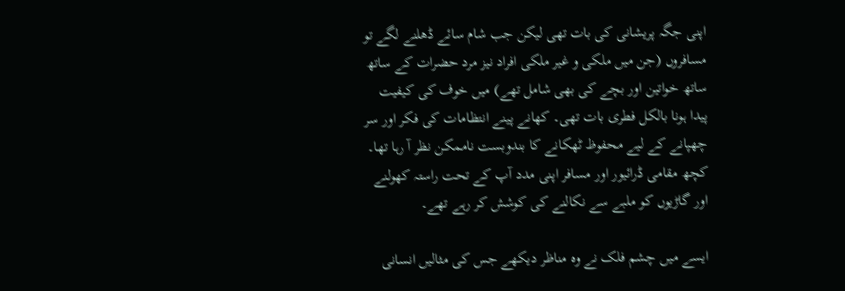اپنی جگہ پریشانی کی بات تھی لیکن جب شام سائے ڈھلنے لگے تو مسافروں (جن میں ملکی و غیر ملکی افراد نیز مرد حضرات کے ساتھ ساتھ خواتین اور بچے کی بھی شامل تھے) میں خوف کی کیفیت پیدا ہونا بالکل فطری بات تھی۔ کھانے پینے انتظامات کی فکر اور سر چھپانے کے لیے محفوظ ٹھکانے کا بندوبست ناممکن نظر آ رہا تھا۔ کچھ مقامی ڈرائیور اور مسافر اپنی مدد آپ کے تحت راستہ کھولنے اور گاڑیوں کو ملبے سے نکالنے کی کوشش کر رہے تھے۔

ایسے میں چشم فلک نے وہ مناظر دیکھے جس کی مثالیں انسانی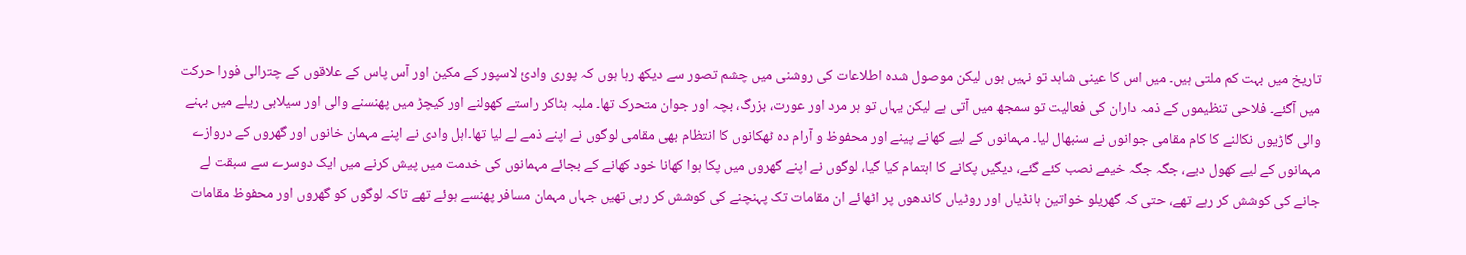تاریخ میں بہت کم ملتی ہیں۔ میں اس کا عینی شاہد تو نہیں ہوں لیکن موصول شدہ اطلاعات کی روشنی میں چشم تصور سے دیکھ رہا ہوں کہ پوری وادئ لاسپور کے مکین اور آس پاس کے علاقوں کے چترالی فورا حرکت میں آگئے۔ فلاحی تنظیموں کے ذمہ داران کی فعالیت تو سمجھ میں آتی ہے لیکن یہاں تو ہر مرد اور عورت، بزرگ، بچہ اور جوان متحرک تھا۔ ملبہ ہٹاکر راستے کھولنے اور کیچڑ میں پھنسنے والی اور سیلابی ریلے میں بہنے والی گاڑیوں نکالنے کا کام مقامی جوانوں نے سنبھال لیا۔ مہمانوں کے لیے کھانے پینے اور محفوظ و آرام دہ ٹھکانوں کا انتظام بھی مقامی لوگوں نے اپنے ذمے لے لیا تھا۔اہل وادی نے اپنے مہمان خانوں اور گھروں کے دروازے مہمانوں کے لیے کھول دیے، جگہ جگہ خیمے نصب کئے گئے، دیگیں پکانے کا اہتمام کیا گیا، لوگوں نے اپنے گھروں میں پکا ہوا کھانا خود کھانے کے بجائے مہمانوں کی خدمت میں پیش کرنے میں ایک دوسرے سے سبقت لے جانے کی کوشش کر رہے تھے، حتی کہ گھریلو خواتین ہانڈیاں اور روٹیاں کاندھوں پر اٹھائے ان مقامات تک پہنچنے کی کوشش کر رہی تھیں جہاں مہمان مسافر پھنسے ہوئے تھے تاکہ لوگوں کو گھروں اور محفوظ مقامات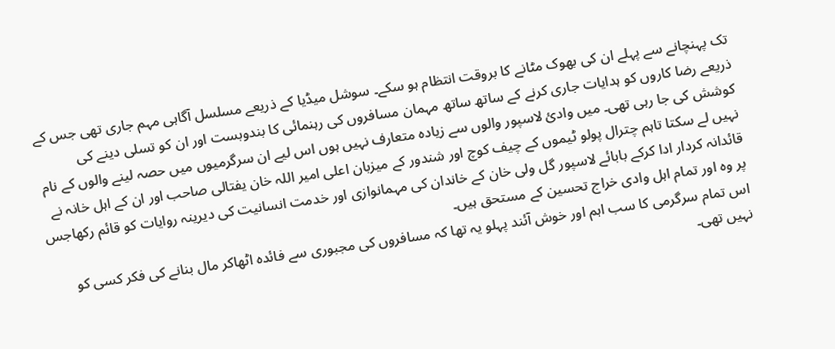تک پہنچانے سے پہلے ان کی بھوک مٹانے کا بروقت انتظام ہو سکے۔ سوشل میڈیا کے ذریعے مسلسل آگاہی مہم جاری تھی جس کے ذریعے رضا کاروں کو ہدایات جاری کرنے کے ساتھ ساتھ مہمان مسافروں کی رہنمائی کا بندوبست اور ان کو تسلی دینے کی کوشش کی جا رہی تھی۔ میں وادئ لاسپور والوں سے زیادہ متعارف نہیں ہوں اس لیے ان سرگرمیوں میں حصہ لینے والوں کے نام نہیں لے سکتا تاہم چترال پولو ٹیموں کے چیف کوچ اور شندور کے میزبان اعلی امیر اللہ خان یفتالی صاحب اور ان کے اہل خانہ نے قائدانہ کردار ادا کرکے بابائے لاسپور گل ولی خان کے خاندان کی مہمانوازی اور خدمت انسانیت کی دیرینہ روایات کو قائم رکھاجس پر وہ اور تمام اہل وادی خراج تحسین کے مستحق ہیں۔
اس تمام سرگرمی کا سب اہم اور خوش آئند پہلو یہ تھا کہ مسافروں کی مجبوری سے فائدہ اٹھاکر مال بنانے کی فکر کسی کو نہیں تھی۔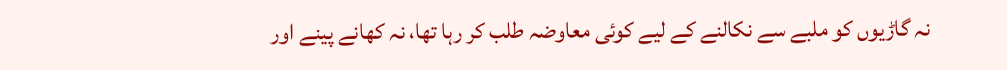نہ گاڑیوں کو ملبے سے نکالنے کے لیے کوئی معاوضہ طلب کر رہا تھا، نہ کھانے پینے اور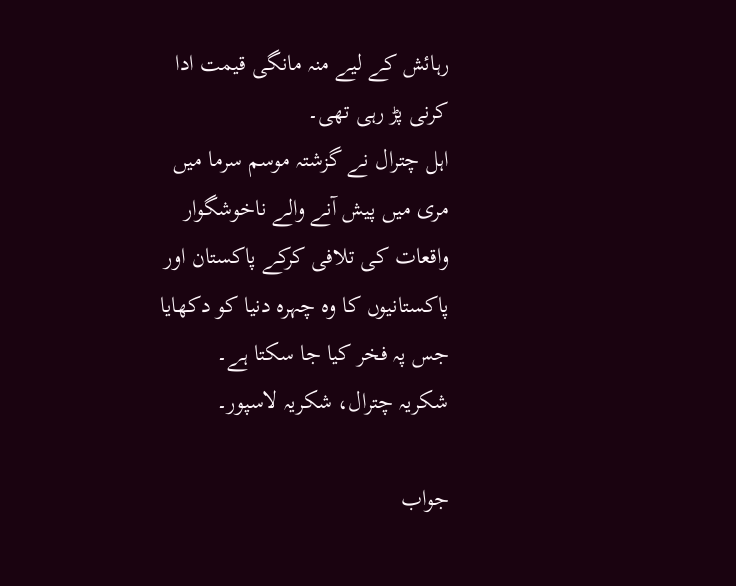رہائش کے لیے منہ مانگی قیمت ادا کرنی پڑ رہی تھی۔
اہل چترال نے گزشتہ موسم سرما میں مری میں پیش آنے والے ناخوشگوار واقعات کی تلافی کرکے پاکستان اور پاکستانیوں کا وہ چہرہ دنیا کو دکھایا جس پہ فخر کیا جا سکتا ہے۔
شکریہ چترال، شکریہ لاسپور۔

جواب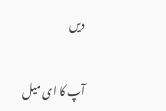دیں

آپ کا ای میل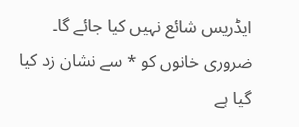ایڈریس شائع نہیں کیا جائے گا۔ ضروری خانوں کو * سے نشان زد کیا گیا ہے